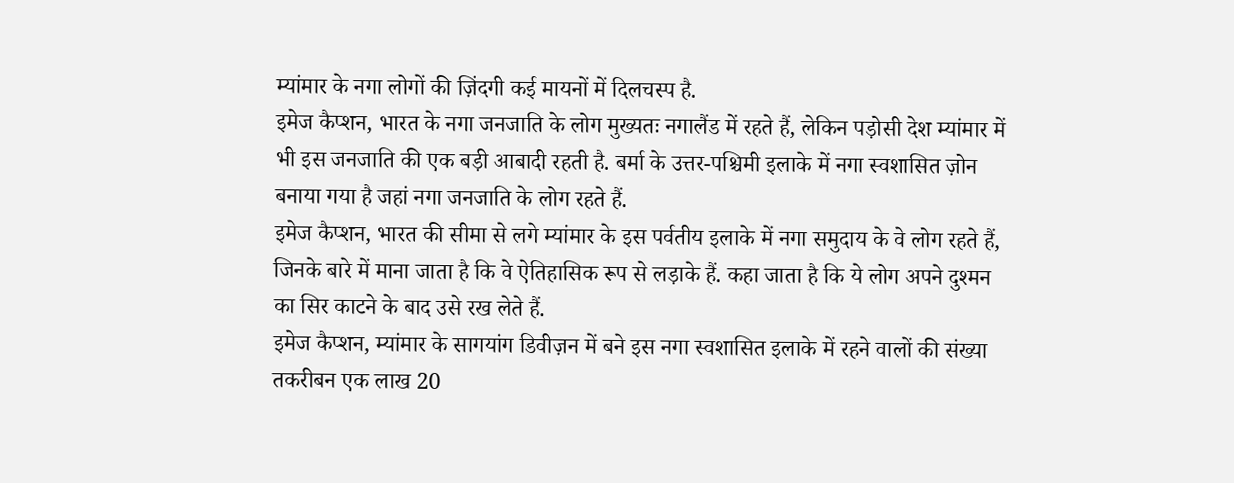म्यांमार के नगा लोगों की ज़िंदगी कई मायनों में दिलचस्प है.
इमेज कैप्शन, भारत के नगा जनजाति के लोग मुख्यतः नगालैंड में रहते हैं, लेकिन पड़ोसी देश म्यांमार में भी इस जनजाति की एक बड़ी आबादी रहती है. बर्मा के उत्तर-पश्चिमी इलाके में नगा स्वशासित ज़ोन बनाया गया है जहां नगा जनजाति के लोग रहते हैं.
इमेज कैप्शन, भारत की सीमा से लगे म्यांमार के इस पर्वतीय इलाके में नगा समुदाय के वे लोग रहते हैं, जिनके बारे में माना जाता है कि वे ऐतिहासिक रूप से लड़ाके हैं. कहा जाता है कि ये लोग अपने दुश्मन का सिर काटने के बाद उसे रख लेते हैं.
इमेज कैप्शन, म्यांमार के सागयांग डिवीज़न में बने इस नगा स्वशासित इलाके में रहने वालों की संख्या तकरीबन एक लाख 20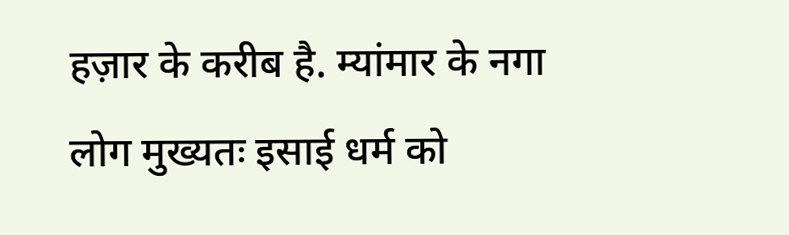हज़ार के करीब है. म्यांमार के नगा लोग मुख्यतः इसाई धर्म को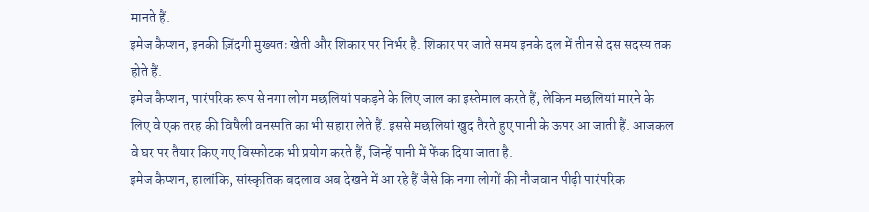मानते हैं.
इमेज कैप्शन, इनकी ज़िंदगी मुख्यतः खेती और शिकार पर निर्भर है. शिकार पर जाते समय इनके दल में तीन से दस सदस्य तक होते हैं.
इमेज कैप्शन, पारंपरिक रूप से नगा लोग मछलियां पकड़ने के लिए जाल का इस्तेमाल करते हैं, लेकिन मछलियां मारने के लिए वे एक तरह की विषैली वनस्पति का भी सहारा लेते हैं. इससे मछलियां खुद तैरते हुए पानी के ऊपर आ जाती हैं. आजकल वे घर पर तैयार किए गए विस्फोटक भी प्रयोग करते हैं, जिन्हें पानी में फेंक दिया जाता है.
इमेज कैप्शन, हालांकि, सांस्कृतिक बदलाव अब देखने में आ रहे हैं जैसे कि नगा लोगों की नौजवान पीढ़ी पारंपरिक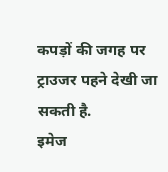कपड़ों की जगह पर ट्राउजर पहने देखी जा सकती है.
इमेज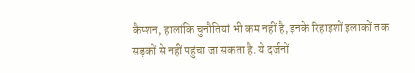कैप्शन, हालांकि चुनौतियां भी कम नहीं है, इनके रिहाइशों इलाकों तक सड़कों से नहीं पहुंचा जा सकता है. ये दर्जनों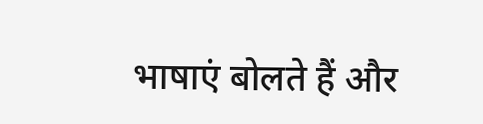भाषाएं बोलते हैं और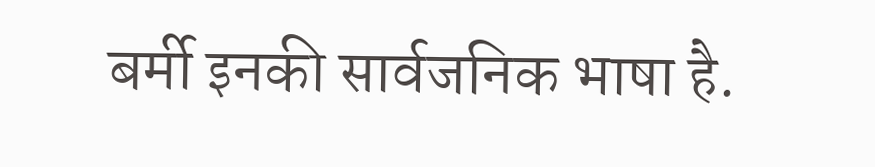बर्मी इनकी सार्वजनिक भाषा है.